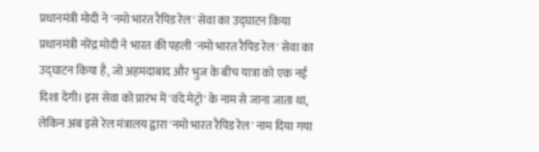प्रधानमंत्री मोदी ने 'नमो भारत रैपिड रेल' सेवा का उद्घाटन किया
प्रधानमंत्री नरेंद्र मोदी ने भारत की पहली 'नमो भारत रैपिड रेल' सेवा का उद्घाटन किया है, जो अहमदाबाद और भुज के बीच यात्रा को एक नई दिशा देगी। इस सेवा को प्रारंभ में 'वंदे मेट्रो' के नाम से जाना जाता था, लेकिन अब इसे रेल मंत्रालय द्वारा 'नमो भारत रैपिड रेल' नाम दिया गया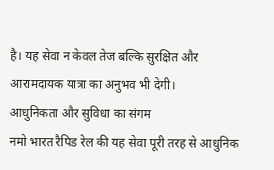है। यह सेवा न केवल तेज बल्कि सुरक्षित और आरामदायक यात्रा का अनुभव भी देगी।
आधुनिकता और सुविधा का संगम
नमो भारत रैपिड रेल की यह सेवा पूरी तरह से आधुनिक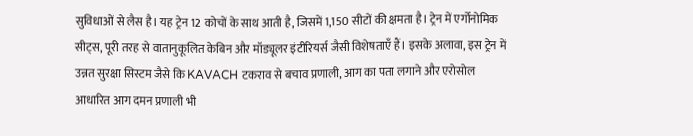सुविधाओं से लैस है। यह ट्रेन 12 कोचों के साथ आती है, जिसमें 1,150 सीटों की क्षमता है। ट्रेन में एर्गोनोमिक सीट्स, पूरी तरह से वातानुकूलित केबिन और मॉड्यूलर इंटीरियर्स जैसी विशेषताएँ हैं। इसके अलावा, इस ट्रेन में उन्नत सुरक्षा सिस्टम जैसे कि KAVACH टकराव से बचाव प्रणाली, आग का पता लगाने और एरोसोल आधारित आग दमन प्रणाली भी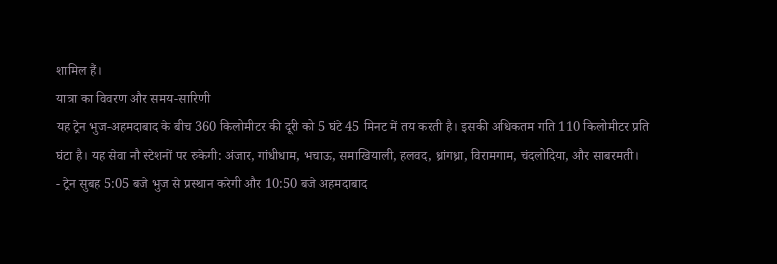शामिल हैं।
यात्रा का विवरण और समय-सारिणी
यह ट्रेन भुज-अहमदाबाद के बीच 360 किलोमीटर की दूरी को 5 घंटे 45 मिनट में तय करती है। इसकी अधिकतम गति 110 किलोमीटर प्रति घंटा है। यह सेवा नौ स्टेशनों पर रुकेगी: अंजार, गांधीधाम, भचाऊ, समाखियाली, हलवद, ध्रांगध्रा, विरामगाम, चंदलोदिया, और साबरमती।
- ट्रेन सुबह 5:05 बजे भुज से प्रस्थान करेगी और 10:50 बजे अहमदाबाद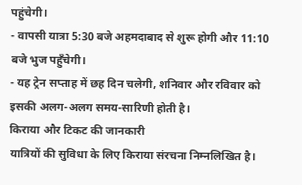पहुंचेगी।
- वापसी यात्रा 5:30 बजे अहमदाबाद से शुरू होगी और 11:10 बजे भुज पहुँचेगी।
- यह ट्रेन सप्ताह में छह दिन चलेगी, शनिवार और रविवार को इसकी अलग-अलग समय-सारिणी होती है।
किराया और टिकट की जानकारी
यात्रियों की सुविधा के लिए किराया संरचना निम्नलिखित है।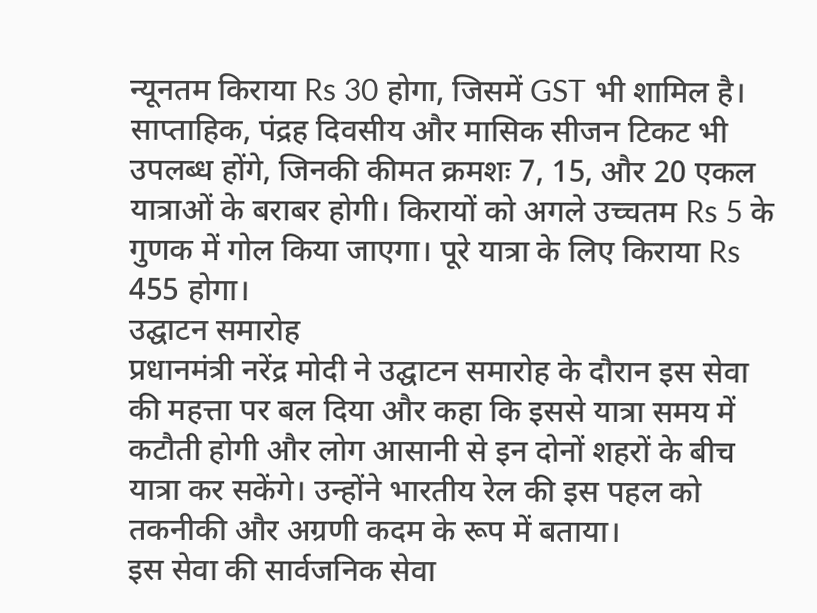न्यूनतम किराया Rs 30 होगा, जिसमें GST भी शामिल है। साप्ताहिक, पंद्रह दिवसीय और मासिक सीजन टिकट भी उपलब्ध होंगे, जिनकी कीमत क्रमशः 7, 15, और 20 एकल यात्राओं के बराबर होगी। किरायों को अगले उच्चतम Rs 5 के गुणक में गोल किया जाएगा। पूरे यात्रा के लिए किराया Rs 455 होगा।
उद्घाटन समारोह
प्रधानमंत्री नरेंद्र मोदी ने उद्घाटन समारोह के दौरान इस सेवा की महत्ता पर बल दिया और कहा कि इससे यात्रा समय में कटौती होगी और लोग आसानी से इन दोनों शहरों के बीच यात्रा कर सकेंगे। उन्होंने भारतीय रेल की इस पहल को तकनीकी और अग्रणी कदम के रूप में बताया।
इस सेवा की सार्वजनिक सेवा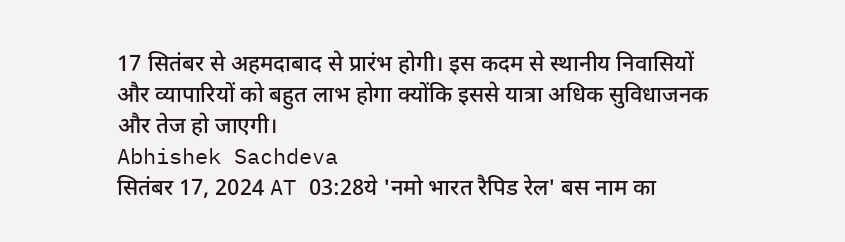17 सितंबर से अहमदाबाद से प्रारंभ होगी। इस कदम से स्थानीय निवासियों और व्यापारियों को बहुत लाभ होगा क्योंकि इससे यात्रा अधिक सुविधाजनक और तेज हो जाएगी।
Abhishek Sachdeva
सितंबर 17, 2024 AT 03:28ये 'नमो भारत रैपिड रेल' बस नाम का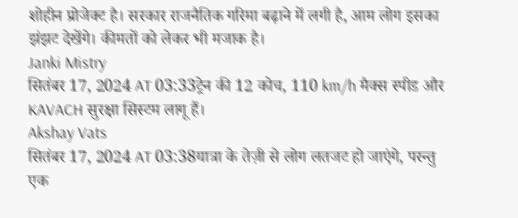शोहीन प्रोजेक्ट है। सरकार राजनैतिक गरिमा बढ़ाने में लगी है, आम लोग इसका झंझट देखेंगे। कीमतों को लेकर भी मजाक है।
Janki Mistry
सितंबर 17, 2024 AT 03:33ट्रेन की 12 कोच, 110 km/h मैक्स स्पीड और KAVACH सुरक्षा सिस्टम लागू हैं।
Akshay Vats
सितंबर 17, 2024 AT 03:38यात्रा के तेज़ी से लोग लतजट हो जाएंगे, परन्तु एक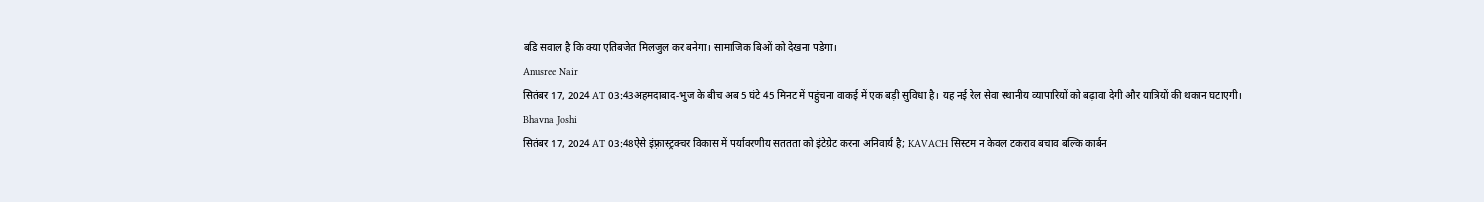बडि सवाल है कि क्या एतिबजेत मिलजुल कर बनेगा। सामाजिक बिओं को देखना पडेगा।
Anusree Nair
सितंबर 17, 2024 AT 03:43अहमदाबाद‑भुज के बीच अब 5 घंटे 45 मिनट में पहुंचना वाकई में एक बड़ी सुविधा है। यह नई रेल सेवा स्थानीय व्यापारियों को बढ़ावा देगी और यात्रियों की थकान घटाएगी।
Bhavna Joshi
सितंबर 17, 2024 AT 03:48ऐसे इंफ़्रास्ट्रक्चर विकास में पर्यावरणीय सततता को इंटेग्रेट करना अनिवार्य है; KAVACH सिस्टम न केवल टकराव बचाव बल्कि कार्बन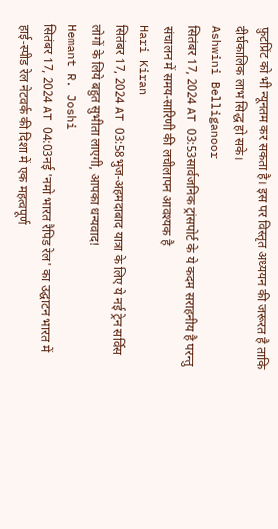फ़ुटप्रिंट को भी न्यूनतम कर सकता है। इस पर विस्तृत अध्ययन की जरूरत है ताकि दीर्घकालिक लाभ सिद्ध हो सके।
Ashwini Belliganoor
सितंबर 17, 2024 AT 03:53सार्वजनिक ट्रांसपोर्ट के ये कदम सराहनीय है परन्तु संचालन में समय‑सारिणी की लचीलापन आवश्यक है
Hari Kiran
सितंबर 17, 2024 AT 03:58भुज‑अहमदाबाद यात्रा के लिए ये नई ट्रेन सर्विस लोगों के लिये बहुत सुभीता लाएगी, आपका धन्यवाद!
Hemant R. Joshi
सितंबर 17, 2024 AT 04:03नई 'नमो भारत रैपिड रेल' का उद्घाटन भारत में हाई‑स्पीड रेल नेटवर्क की दिशा में एक महत्वपूर्ण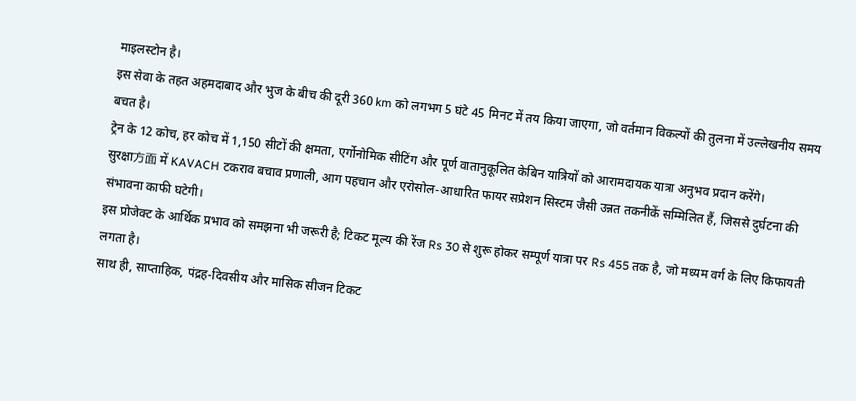माइलस्टोन है।
इस सेवा के तहत अहमदाबाद और भुज के बीच की दूरी 360 km को लगभग 5 घंटे 45 मिनट में तय किया जाएगा, जो वर्तमान विकल्पों की तुलना में उल्लेखनीय समय बचत है।
ट्रेन के 12 कोच, हर कोच में 1,150 सीटों की क्षमता, एर्गोनोमिक सीटिंग और पूर्ण वातानुकूलित केबिन यात्रियों को आरामदायक यात्रा अनुभव प्रदान करेंगे।
सुरक्षा方面 में KAVACH टकराव बचाव प्रणाली, आग पहचान और एरोसोल‑आधारित फायर सप्रेशन सिस्टम जैसी उन्नत तकनीकें सम्मिलित हैं, जिससे दुर्घटना की संभावना काफी घटेगी।
इस प्रोजेक्ट के आर्थिक प्रभाव को समझना भी जरूरी है; टिकट मूल्य की रेंज Rs 30 से शुरू होकर सम्पूर्ण यात्रा पर Rs 455 तक है, जो मध्यम वर्ग के लिए किफायती लगता है।
साथ ही, साप्ताहिक, पंद्रह‑दिवसीय और मासिक सीजन टिकट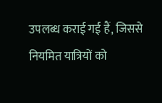उपलब्ध कराई गई हैं, जिससे नियमित यात्रियों को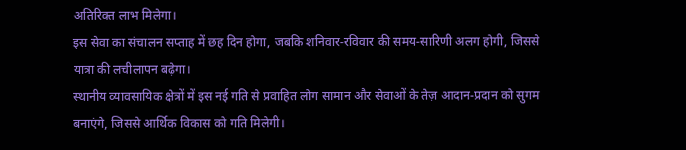अतिरिक्त लाभ मिलेगा।
इस सेवा का संचालन सप्ताह में छह दिन होगा, जबकि शनिवार‑रविवार की समय‑सारिणी अलग होगी, जिससे यात्रा की लचीलापन बढ़ेगा।
स्थानीय व्यावसायिक क्षेत्रों में इस नई गति से प्रवाहित लोग सामान और सेवाओं के तेज़ आदान‑प्रदान को सुगम बनाएंगे, जिससे आर्थिक विकास को गति मिलेगी।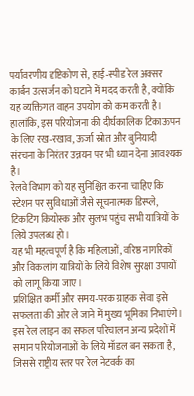पर्यावरणीय दृष्टिकोण से, हाई‑स्पीड रेल अक्सर कार्बन उत्सर्जन को घटाने में मदद करती है, क्योंकि यह व्यक्तिगत वाहन उपयोग को कम करती है।
हालांकि, इस परियोजना की दीर्घकालिक टिकाऊपन के लिए रख‑रखाव, ऊर्जा स्रोत और बुनियादी संरचना के निरंतर उन्नयन पर भी ध्यान देना आवश्यक है।
रेलवे विभाग को यह सुनिश्चित करना चाहिए कि स्टेशन पर सुविधाओं जैसे सूचनात्मक डिस्प्ले, टिकटिंग कियोस्क और सुलभ पहुंच सभी यात्रियों के लिये उपलब्ध हो।
यह भी महत्वपूर्ण है कि महिलाओं, वरिष्ठ नागरिकों और विकलांग यात्रियों के लिये विशेष सुरक्षा उपायों को लागू किया जाए।
प्रशिक्षित कर्मी और समय‑परक ग्राहक सेवा इसे सफलता की ओर ले जाने में मुख्य भूमिका निभाएंगे।
इस रेल लाइन का सफल परिचालन अन्य प्रदेशों में समान परियोजनाओं के लिये मॉडल बन सकता है, जिससे राष्ट्रीय स्तर पर रेल नेटवर्क का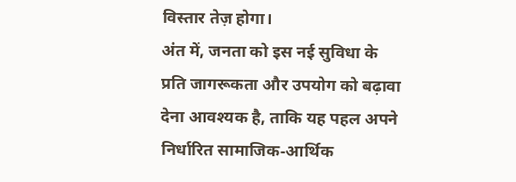विस्तार तेज़ होगा।
अंत में, जनता को इस नई सुविधा के प्रति जागरूकता और उपयोग को बढ़ावा देना आवश्यक है, ताकि यह पहल अपने निर्धारित सामाजिक‑आर्थिक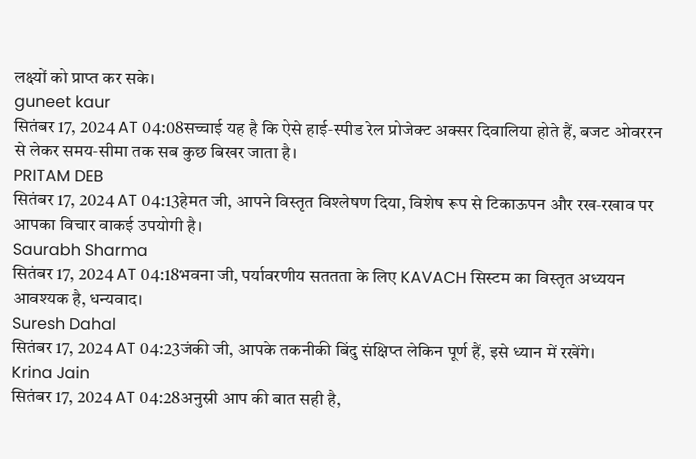लक्ष्यों को प्राप्त कर सके।
guneet kaur
सितंबर 17, 2024 AT 04:08सच्चाई यह है कि ऐसे हाई‑स्पीड रेल प्रोजेक्ट अक्सर दिवालिया होते हैं, बजट ओवररन से लेकर समय‑सीमा तक सब कुछ बिखर जाता है।
PRITAM DEB
सितंबर 17, 2024 AT 04:13हेमत जी, आपने विस्तृत विश्लेषण दिया, विशेष रूप से टिकाऊपन और रख‑रखाव पर आपका विचार वाकई उपयोगी है।
Saurabh Sharma
सितंबर 17, 2024 AT 04:18भवना जी, पर्यावरणीय सततता के लिए KAVACH सिस्टम का विस्तृत अध्ययन आवश्यक है, धन्यवाद।
Suresh Dahal
सितंबर 17, 2024 AT 04:23जंकी जी, आपके तकनीकी बिंदु संक्षिप्त लेकिन पूर्ण हैं, इसे ध्यान में रखेंगे।
Krina Jain
सितंबर 17, 2024 AT 04:28अनुस्री आप की बात सही है,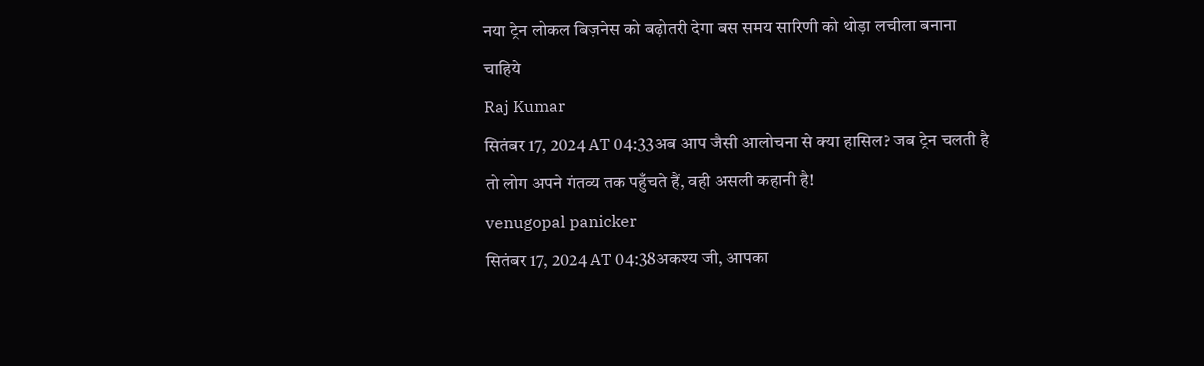नया ट्रेन लोकल बिज़नेस को बढ़ोतरी देगा बस समय सारिणी को थोड़ा लचीला बनाना चाहिये
Raj Kumar
सितंबर 17, 2024 AT 04:33अब आप जैसी आलोचना से क्या हासिल? जब ट्रेन चलती है तो लोग अपने गंतव्य तक पहुँचते हैं, वही असली कहानी है!
venugopal panicker
सितंबर 17, 2024 AT 04:38अकश्य जी, आपका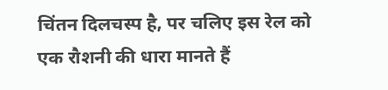चिंतन दिलचस्प है, पर चलिए इस रेल को एक रौशनी की धारा मानते हैं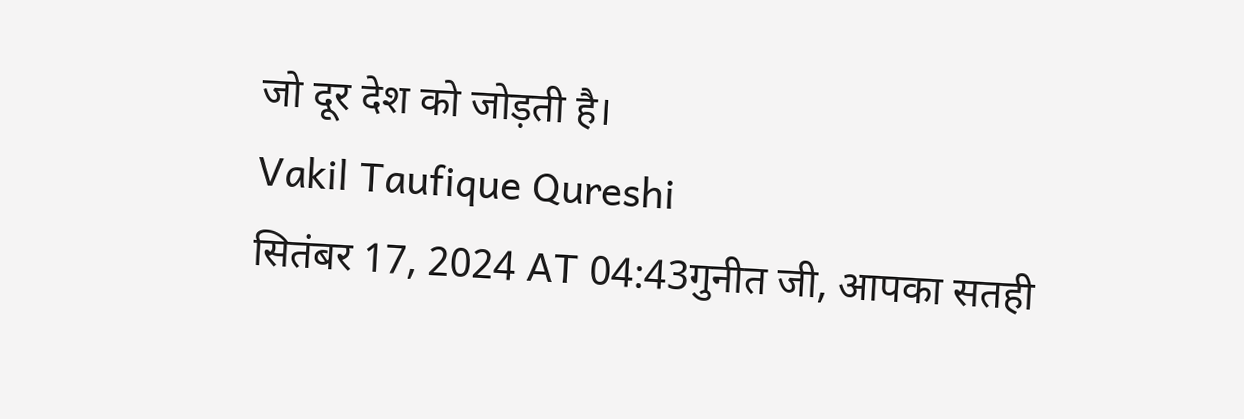जो दूर देश को जोड़ती है।
Vakil Taufique Qureshi
सितंबर 17, 2024 AT 04:43गुनीत जी, आपका सतही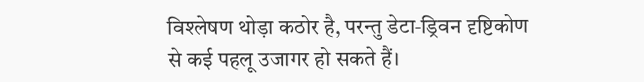विश्लेषण थोड़ा कठोर है, परन्तु डेटा‑ड्रिवन दृष्टिकोण से कई पहलू उजागर हो सकते हैं।